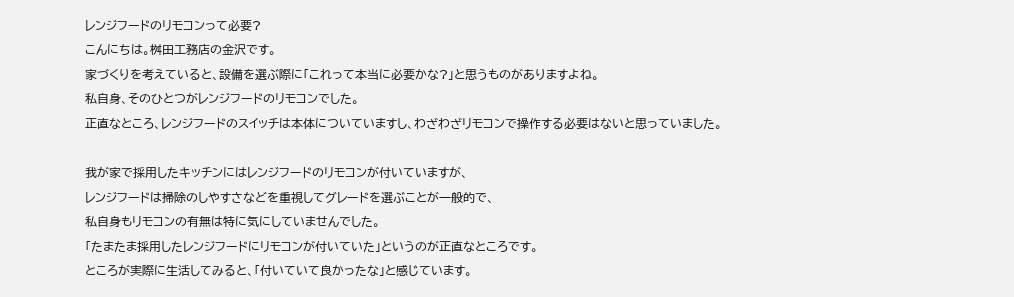レンジフードのリモコンって必要?
こんにちは。桝田工務店の金沢です。
家づくりを考えていると、設備を選ぶ際に「これって本当に必要かな?」と思うものがありますよね。
私自身、そのひとつがレンジフードのリモコンでした。
正直なところ、レンジフードのスイッチは本体についていますし、わざわざリモコンで操作する必要はないと思っていました。

我が家で採用したキッチンにはレンジフードのリモコンが付いていますが、
レンジフードは掃除のしやすさなどを重視してグレードを選ぶことが一般的で、
私自身もリモコンの有無は特に気にしていませんでした。
「たまたま採用したレンジフードにリモコンが付いていた」というのが正直なところです。
ところが実際に生活してみると、「付いていて良かったな」と感じています。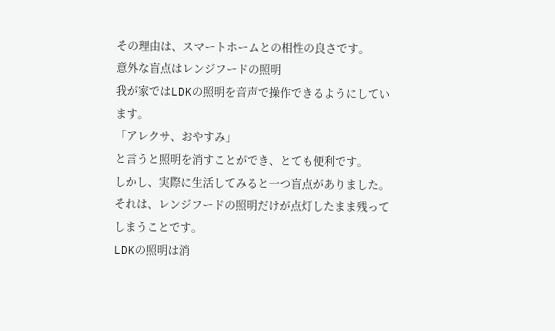その理由は、スマートホームとの相性の良さです。
意外な盲点はレンジフードの照明
我が家ではLDKの照明を音声で操作できるようにしています。
「アレクサ、おやすみ」
と言うと照明を消すことができ、とても便利です。
しかし、実際に生活してみると一つ盲点がありました。
それは、レンジフードの照明だけが点灯したまま残ってしまうことです。
LDKの照明は消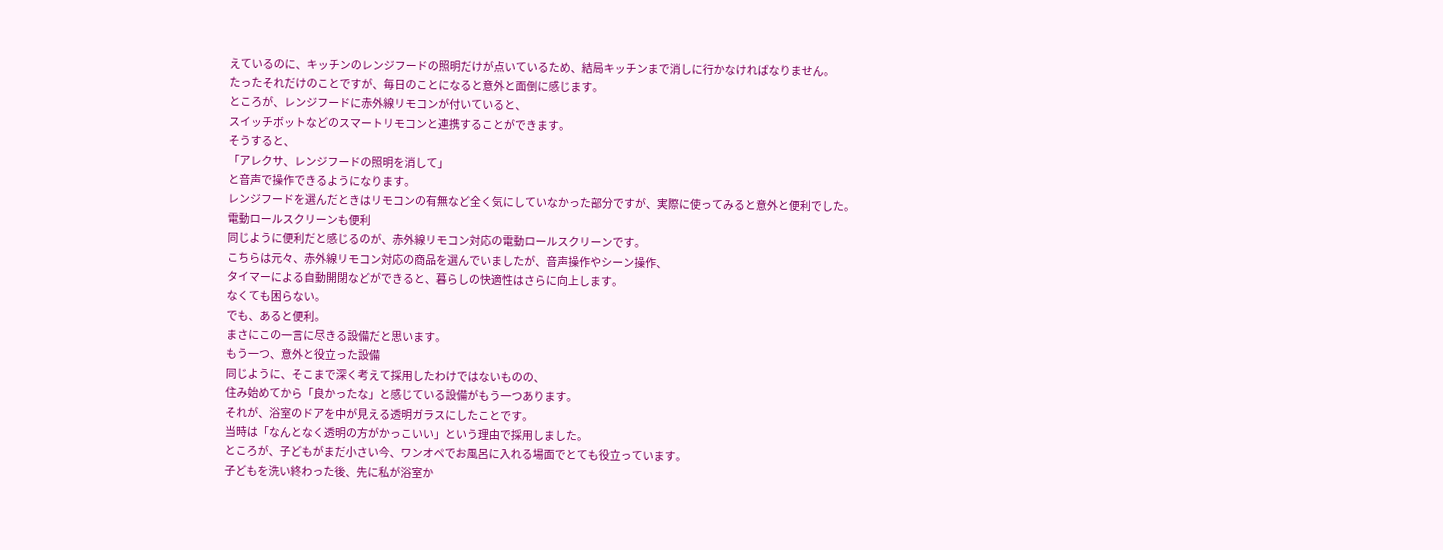えているのに、キッチンのレンジフードの照明だけが点いているため、結局キッチンまで消しに行かなければなりません。
たったそれだけのことですが、毎日のことになると意外と面倒に感じます。
ところが、レンジフードに赤外線リモコンが付いていると、
スイッチボットなどのスマートリモコンと連携することができます。
そうすると、
「アレクサ、レンジフードの照明を消して」
と音声で操作できるようになります。
レンジフードを選んだときはリモコンの有無など全く気にしていなかった部分ですが、実際に使ってみると意外と便利でした。
電動ロールスクリーンも便利
同じように便利だと感じるのが、赤外線リモコン対応の電動ロールスクリーンです。
こちらは元々、赤外線リモコン対応の商品を選んでいましたが、音声操作やシーン操作、
タイマーによる自動開閉などができると、暮らしの快適性はさらに向上します。
なくても困らない。
でも、あると便利。
まさにこの一言に尽きる設備だと思います。
もう一つ、意外と役立った設備
同じように、そこまで深く考えて採用したわけではないものの、
住み始めてから「良かったな」と感じている設備がもう一つあります。
それが、浴室のドアを中が見える透明ガラスにしたことです。
当時は「なんとなく透明の方がかっこいい」という理由で採用しました。
ところが、子どもがまだ小さい今、ワンオペでお風呂に入れる場面でとても役立っています。
子どもを洗い終わった後、先に私が浴室か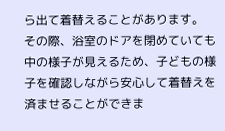ら出て着替えることがあります。
その際、浴室のドアを閉めていても中の様子が見えるため、子どもの様子を確認しながら安心して着替えを済ませることができま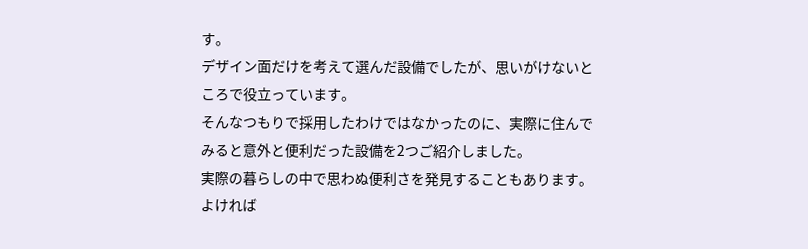す。
デザイン面だけを考えて選んだ設備でしたが、思いがけないところで役立っています。
そんなつもりで採用したわけではなかったのに、実際に住んでみると意外と便利だった設備を2つご紹介しました。
実際の暮らしの中で思わぬ便利さを発見することもあります。
よければ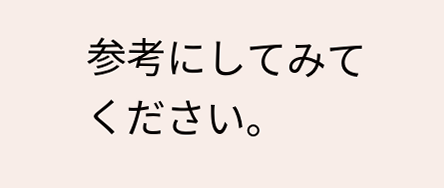参考にしてみてください。